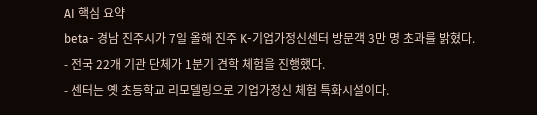AI 핵심 요약
beta- 경남 진주시가 7일 올해 진주 K-기업가정신센터 방문객 3만 명 초과를 밝혔다.
- 전국 22개 기관 단체가 1분기 견학 체험을 진행했다.
- 센터는 옛 초등학교 리모델링으로 기업가정신 체험 특화시설이다.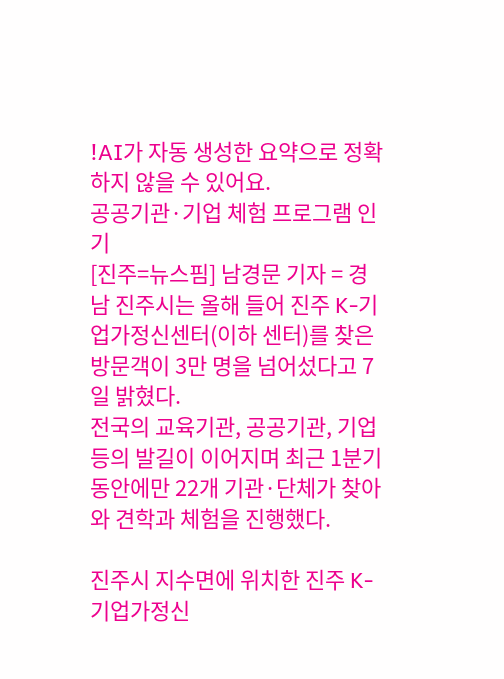!AI가 자동 생성한 요약으로 정확하지 않을 수 있어요.
공공기관·기업 체험 프로그램 인기
[진주=뉴스핌] 남경문 기자 = 경남 진주시는 올해 들어 진주 K-기업가정신센터(이하 센터)를 찾은 방문객이 3만 명을 넘어섰다고 7일 밝혔다.
전국의 교육기관, 공공기관, 기업 등의 발길이 이어지며 최근 1분기 동안에만 22개 기관·단체가 찾아와 견학과 체험을 진행했다.

진주시 지수면에 위치한 진주 K-기업가정신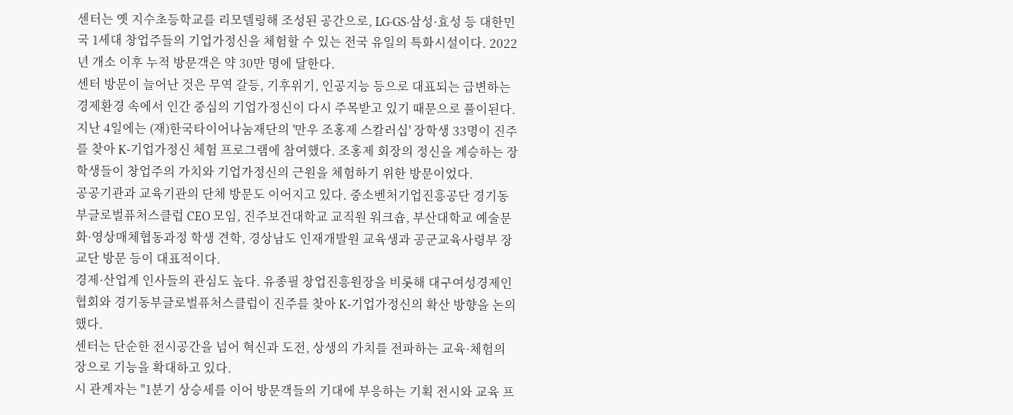센터는 옛 지수초등학교를 리모델링해 조성된 공간으로, LG·GS·삼성·효성 등 대한민국 1세대 창업주들의 기업가정신을 체험할 수 있는 전국 유일의 특화시설이다. 2022년 개소 이후 누적 방문객은 약 30만 명에 달한다.
센터 방문이 늘어난 것은 무역 갈등, 기후위기, 인공지능 등으로 대표되는 급변하는 경제환경 속에서 인간 중심의 기업가정신이 다시 주목받고 있기 때문으로 풀이된다.
지난 4일에는 (재)한국타이어나눔재단의 '만우 조홍제 스칼러십' 장학생 33명이 진주를 찾아 K-기업가정신 체험 프로그램에 참여했다. 조홍제 회장의 정신을 계승하는 장학생들이 창업주의 가치와 기업가정신의 근원을 체험하기 위한 방문이었다.
공공기관과 교육기관의 단체 방문도 이어지고 있다. 중소벤처기업진흥공단 경기동부글로벌퓨처스클럽 CEO 모임, 진주보건대학교 교직원 워크숍, 부산대학교 예술문화·영상매체협동과정 학생 견학, 경상남도 인재개발원 교육생과 공군교육사령부 장교단 방문 등이 대표적이다.
경제·산업계 인사들의 관심도 높다. 유종필 창업진흥원장을 비롯해 대구여성경제인협회와 경기동부글로벌퓨처스클럽이 진주를 찾아 K-기업가정신의 확산 방향을 논의했다.
센터는 단순한 전시공간을 넘어 혁신과 도전, 상생의 가치를 전파하는 교육·체험의 장으로 기능을 확대하고 있다.
시 관계자는 "1분기 상승세를 이어 방문객들의 기대에 부응하는 기획 전시와 교육 프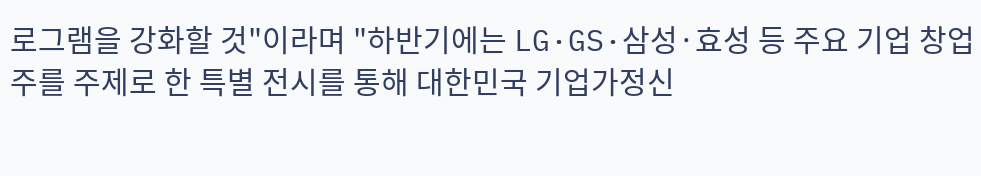로그램을 강화할 것"이라며 "하반기에는 LG·GS·삼성·효성 등 주요 기업 창업주를 주제로 한 특별 전시를 통해 대한민국 기업가정신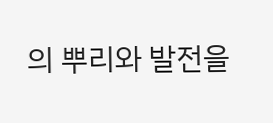의 뿌리와 발전을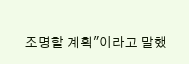조명할 계획"이라고 말했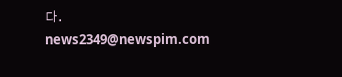다.
news2349@newspim.com